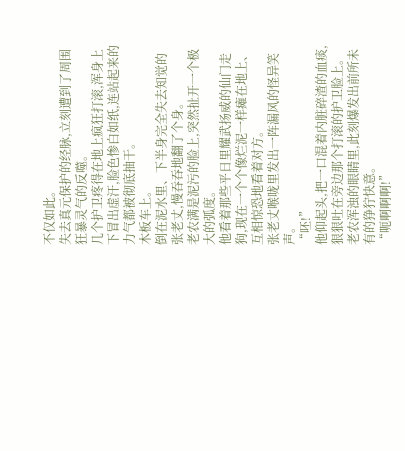不仅如此。
失去真元保护的经脉,立刻遭到了周围狂暴灵气的反噬。
几个护卫疼得在地上疯狂打滚,浑身上下冒出虚汗,脸色惨白如纸,连站起来的力气都被彻底抽干。
木板车上。
倒在泥水里、下半身完全失去知觉的张老丈,慢吞吞地翻了个身。
老农满是泥污的脸上,突然扯开一个极大的弧度。
他看着那些平日里耀武扬威的仙门走狗,现在一个个像烂泥一样瘫在地上、互相惊恐地看着对方。
张老丈喉咙里发出一阵漏风的怪异笑声。
“呸!”
他仰起头,把一口混着内脏碎渣的血痰,狠狠吐在旁边那个打滚的护卫脸上。
老农浑浊的眼睛里,此刻爆发出前所未有的狰狞快意。
“呃啊啊啊!”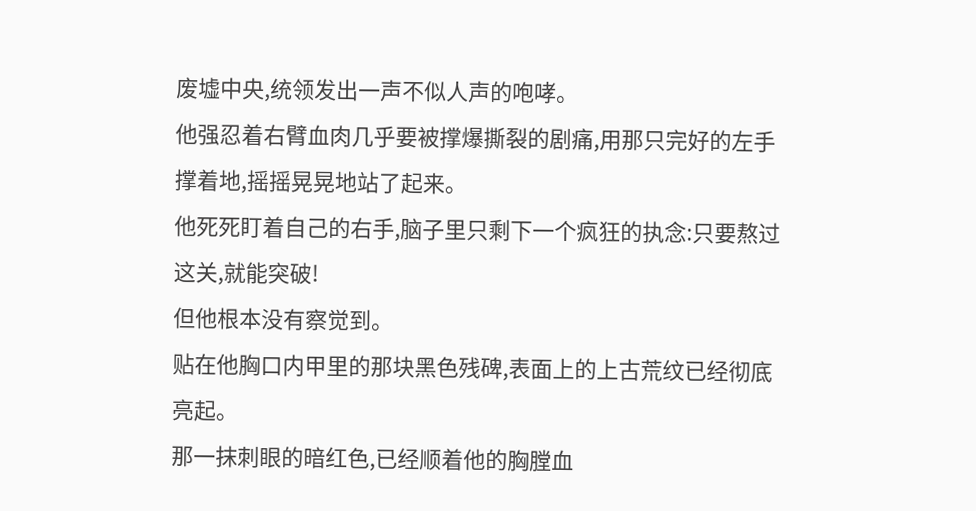废墟中央,统领发出一声不似人声的咆哮。
他强忍着右臂血肉几乎要被撑爆撕裂的剧痛,用那只完好的左手撑着地,摇摇晃晃地站了起来。
他死死盯着自己的右手,脑子里只剩下一个疯狂的执念:只要熬过这关,就能突破!
但他根本没有察觉到。
贴在他胸口内甲里的那块黑色残碑,表面上的上古荒纹已经彻底亮起。
那一抹刺眼的暗红色,已经顺着他的胸膛血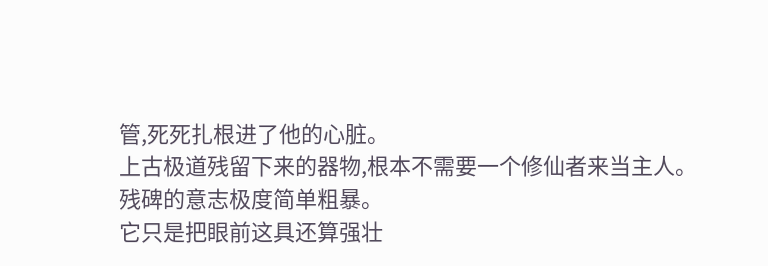管,死死扎根进了他的心脏。
上古极道残留下来的器物,根本不需要一个修仙者来当主人。
残碑的意志极度简单粗暴。
它只是把眼前这具还算强壮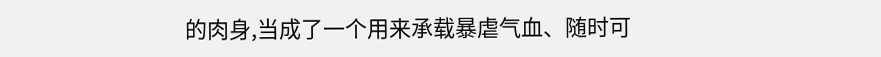的肉身,当成了一个用来承载暴虐气血、随时可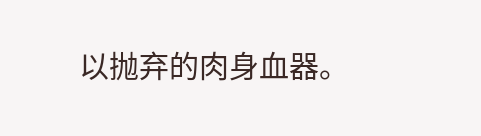以抛弃的肉身血器。